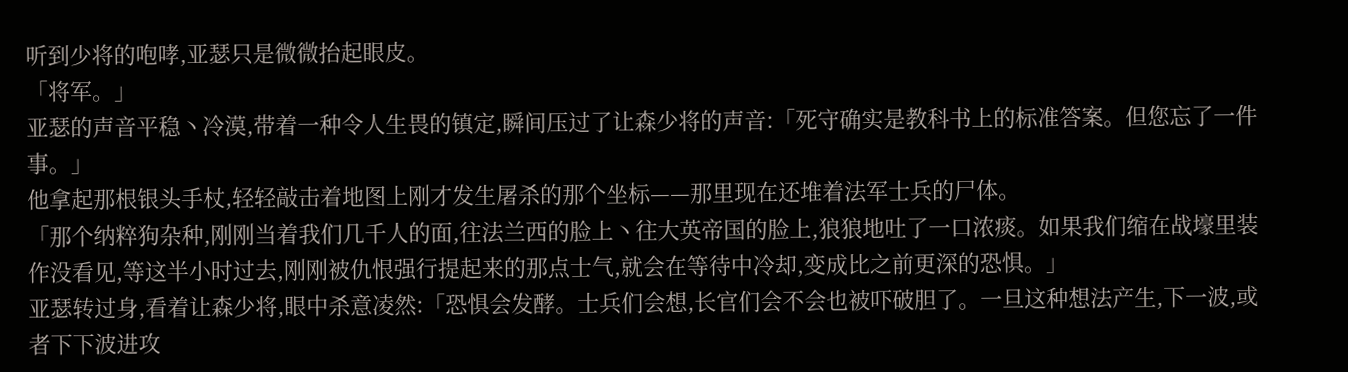听到少将的咆哮,亚瑟只是微微抬起眼皮。
「将军。」
亚瑟的声音平稳丶冷漠,带着一种令人生畏的镇定,瞬间压过了让森少将的声音:「死守确实是教科书上的标准答案。但您忘了一件事。」
他拿起那根银头手杖,轻轻敲击着地图上刚才发生屠杀的那个坐标——那里现在还堆着法军士兵的尸体。
「那个纳粹狗杂种,刚刚当着我们几千人的面,往法兰西的脸上丶往大英帝国的脸上,狼狼地吐了一口浓痰。如果我们缩在战壕里装作没看见,等这半小时过去,刚刚被仇恨强行提起来的那点士气,就会在等待中冷却,变成比之前更深的恐惧。」
亚瑟转过身,看着让森少将,眼中杀意凌然:「恐惧会发酵。士兵们会想,长官们会不会也被吓破胆了。一旦这种想法产生,下一波,或者下下波进攻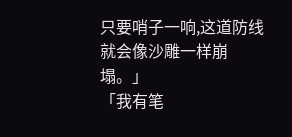只要哨子一响,这道防线就会像沙雕一样崩塌。」
「我有笔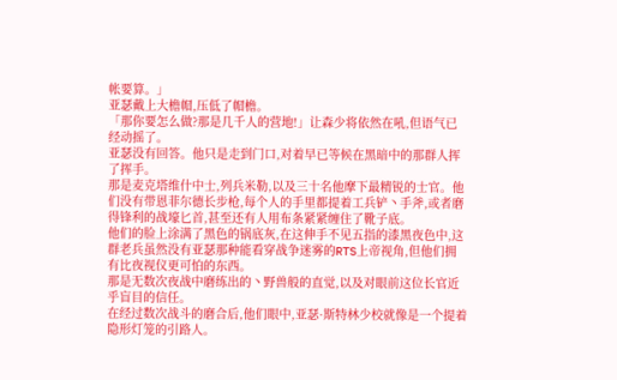帐要算。」
亚瑟戴上大檐帽,压低了帽檐。
「那你要怎么做?那是几千人的营地!」让森少将依然在吼,但语气已经动摇了。
亚瑟没有回答。他只是走到门口,对着早已等候在黑暗中的那群人挥了挥手。
那是麦克塔维什中士,列兵米勒,以及三十名他摩下最精锐的士官。他们没有带恩菲尔德长步枪,每个人的手里都提着工兵铲丶手斧,或者磨得锋利的战壕匕首,甚至还有人用布条紧紧缠住了靴子底。
他们的脸上涂满了黑色的锅底灰,在这伸手不见五指的漆黑夜色中,这群老兵虽然没有亚瑟那种能看穿战争迷雾的RTS上帝视角,但他们拥有比夜视仪更可怕的东西。
那是无数次夜战中磨练出的丶野兽般的直觉,以及对眼前这位长官近乎盲目的信任。
在经过数次战斗的磨合后,他们眼中,亚瑟·斯特林少校就像是一个提着隐形灯笼的引路人。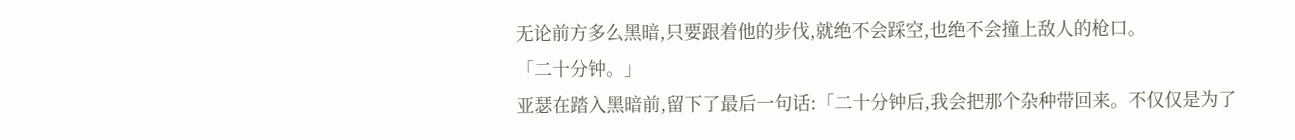无论前方多么黑暗,只要跟着他的步伐,就绝不会踩空,也绝不会撞上敌人的枪口。
「二十分钟。」
亚瑟在踏入黑暗前,留下了最后一句话:「二十分钟后,我会把那个杂种带回来。不仅仅是为了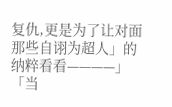复仇,更是为了让对面那些自诩为超人」的纳粹看看————」
「当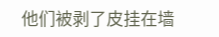他们被剥了皮挂在墙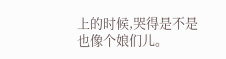上的时候,哭得是不是也像个娘们儿。